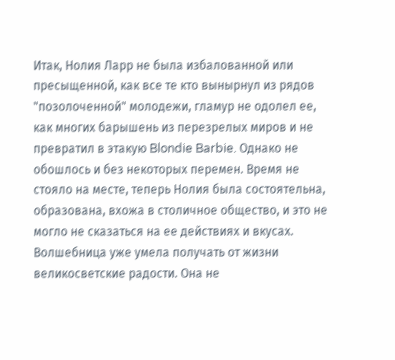Итак, Нолия Ларр не была избалованной или пресыщенной, как все те кто вынырнул из рядов "позолоченной" молодежи, гламур не одолел ее, как многих барышень из перезрелых миров и не превратил в этакую Blondie Barbie. Однако не обошлось и без некоторых перемен. Время не стояло на месте, теперь Нолия была состоятельна, образована, вхожа в столичное общество, и это не могло не сказаться на ее действиях и вкусах. Волшебница уже умела получать от жизни великосветские радости. Она не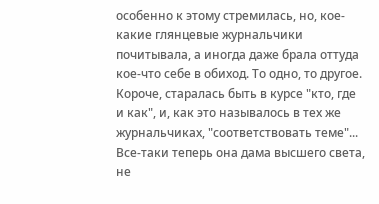особенно к этому стремилась, но, кое-какие глянцевые журнальчики почитывала, а иногда даже брала оттуда кое-что себе в обиход. То одно, то другое. Короче, старалась быть в курсе "кто, где и как", и, как это называлось в тех же журнальчиках, "соответствовать теме"... Все-таки теперь она дама высшего света, не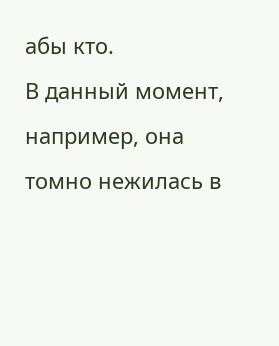абы кто.
В данный момент, например, она томно нежилась в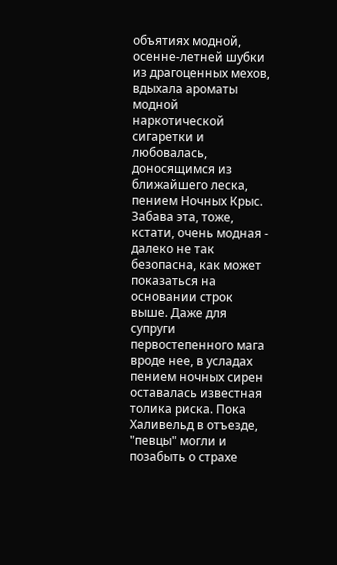объятиях модной, осенне-летней шубки из драгоценных мехов, вдыхала ароматы модной наркотической сигаретки и любовалась, доносящимся из ближайшего леска, пением Ночных Крыс.
Забава эта, тоже, кстати, очень модная - далеко не так безопасна, как может показаться на основании строк выше. Даже для супруги первостепенного мага вроде нее, в усладах пением ночных сирен оставалась известная толика риска. Пока Халивельд в отъезде, "певцы" могли и позабыть о страхе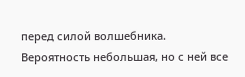перед силой волшебника. Вероятность небольшая, но с ней все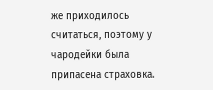же приходилось считаться, поэтому у чародейки была припасена страховка.